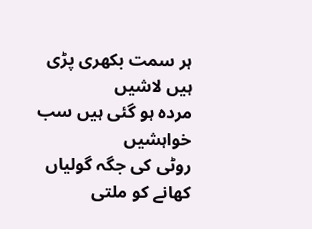ہر سمت بکھری پڑی ہیں لاشیں
مردہ ہو گئی ہیں سب خواہشیں
روٹی کی جگہ گولیاں کھانے کو ملتی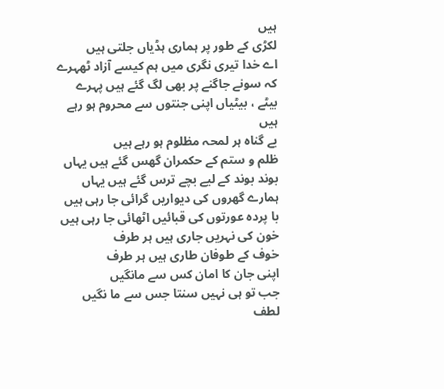ہیں
لکڑی کے طور پر ہماری ہڈیاں جلتی ہیں
اے خدا تیری نگری میں ہم کیسے آزاد ٹھہرے
کہ سونے جاگنے پر بھی لگ گئے ہیں پہرے
بیٹے ، بیٹیاں اپنی جنتوں سے محروم ہو رہے ہیں
بے گناہ ہر لمحہ مظلوم ہو رہے ہیں
ظلم و ستم کے حکمران گھس گئے ہیں یہاں
بوند بوند کے لیے بچے ترس گئے ہیں یہاں
ہمارے گھروں کی دیواریں گرائی جا رہی ہیں
با پردہ عورتوں کی قبائیں اٹھائی جا رہی ہیں
خون کی نہریں جاری ہیں ہر طرف
خوف کے طوفان طاری ہیں ہر طرف
اپنی جان کا امان کس سے مانگیں
جب تو ہی نہیں سنتا جس سے ما نگیں
لطف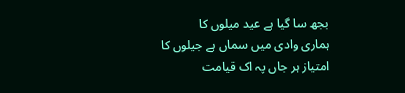بجھ سا گیا ہے عید میلوں کا
ہماری وادی میں سماں ہے جیلوں کا
امتیاز ہر جاں پہ اک قیامت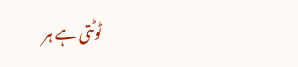ٹوٹتی ہے ہر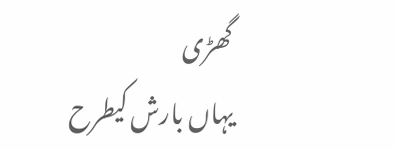گھڑی
یہاں بارش کیطرح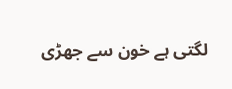لگتی ہے خون سے جھڑی